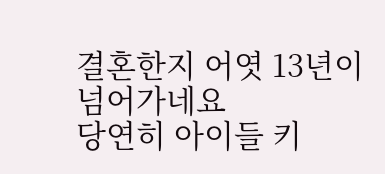결혼한지 어엿 13년이 넘어가네요
당연히 아이들 키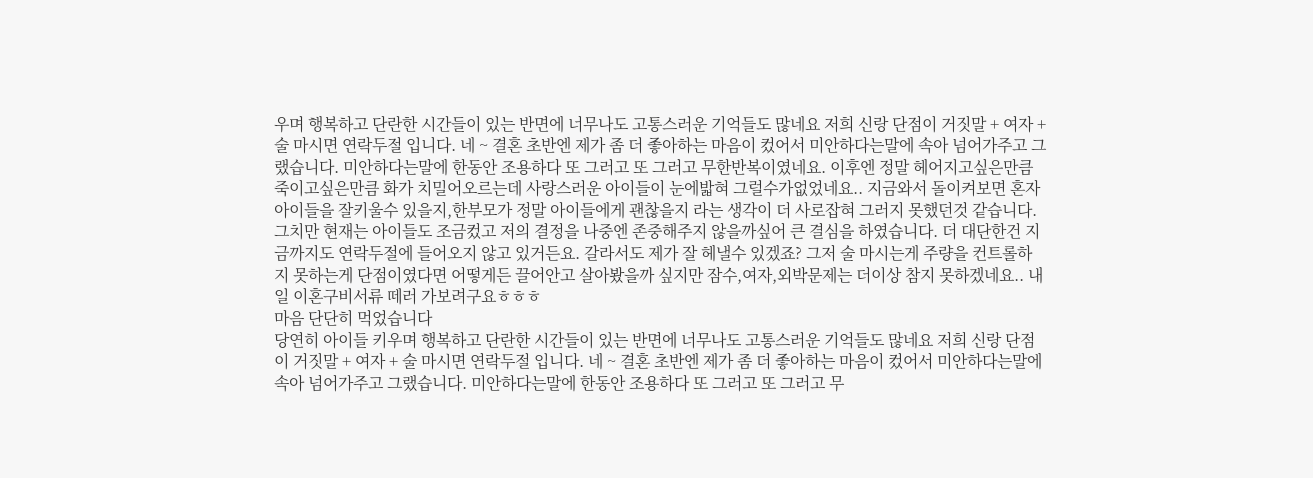우며 행복하고 단란한 시간들이 있는 반면에 너무나도 고통스러운 기억들도 많네요 저희 신랑 단점이 거짓말 + 여자 + 술 마시면 연락두절 입니다. 네 ~ 결혼 초반엔 제가 좀 더 좋아하는 마음이 컸어서 미안하다는말에 속아 넘어가주고 그랬습니다. 미안하다는말에 한동안 조용하다 또 그러고 또 그러고 무한반복이였네요. 이후엔 정말 헤어지고싶은만큼 죽이고싶은만큼 화가 치밀어오르는데 사랑스러운 아이들이 눈에밟혀 그럴수가없었네요.. 지금와서 돌이켜보면 혼자 아이들을 잘키울수 있을지,한부모가 정말 아이들에게 괜찮을지 라는 생각이 더 사로잡혀 그러지 못했던것 같습니다. 그치만 현재는 아이들도 조금컸고 저의 결정을 나중엔 존중해주지 않을까싶어 큰 결심을 하였습니다. 더 대단한건 지금까지도 연락두절에 들어오지 않고 있거든요. 갈라서도 제가 잘 헤낼수 있겠죠? 그저 술 마시는게 주량을 컨트롤하지 못하는게 단점이였다면 어떻게든 끌어안고 살아봤을까 싶지만 잠수,여자,외박문제는 더이상 참지 못하겠네요.. 내일 이혼구비서류 떼러 가보려구요ㅎㅎㅎ
마음 단단히 먹었습니다
당연히 아이들 키우며 행복하고 단란한 시간들이 있는 반면에 너무나도 고통스러운 기억들도 많네요 저희 신랑 단점이 거짓말 + 여자 + 술 마시면 연락두절 입니다. 네 ~ 결혼 초반엔 제가 좀 더 좋아하는 마음이 컸어서 미안하다는말에 속아 넘어가주고 그랬습니다. 미안하다는말에 한동안 조용하다 또 그러고 또 그러고 무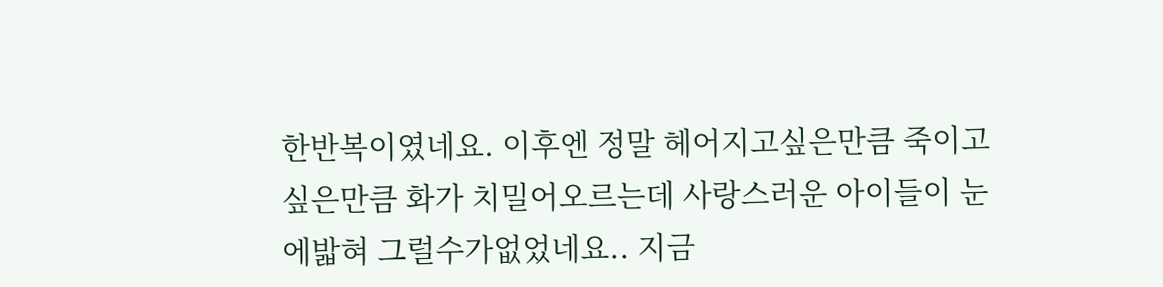한반복이였네요. 이후엔 정말 헤어지고싶은만큼 죽이고싶은만큼 화가 치밀어오르는데 사랑스러운 아이들이 눈에밟혀 그럴수가없었네요.. 지금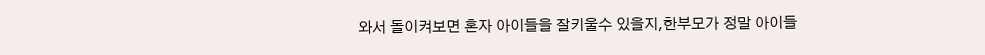와서 돌이켜보면 혼자 아이들을 잘키울수 있을지,한부모가 정말 아이들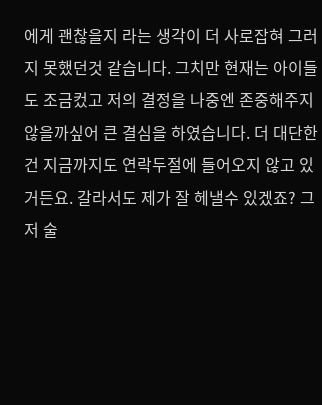에게 괜찮을지 라는 생각이 더 사로잡혀 그러지 못했던것 같습니다. 그치만 현재는 아이들도 조금컸고 저의 결정을 나중엔 존중해주지 않을까싶어 큰 결심을 하였습니다. 더 대단한건 지금까지도 연락두절에 들어오지 않고 있거든요. 갈라서도 제가 잘 헤낼수 있겠죠? 그저 술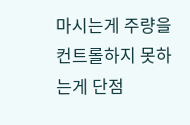마시는게 주량을 컨트롤하지 못하는게 단점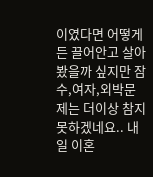이였다면 어떻게든 끌어안고 살아봤을까 싶지만 잠수,여자,외박문제는 더이상 참지 못하겠네요.. 내일 이혼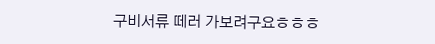구비서류 떼러 가보려구요ㅎㅎㅎ